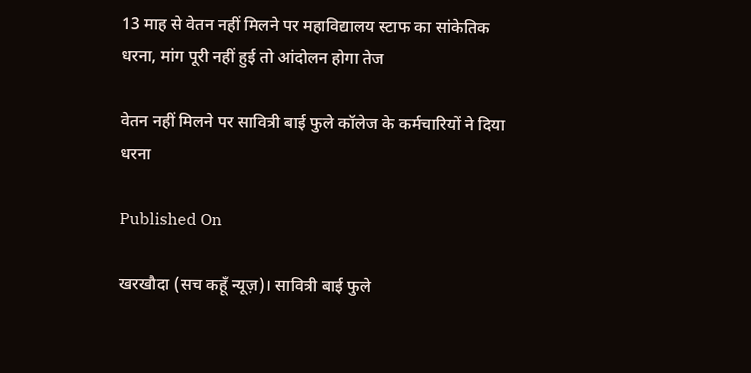13 माह से वेतन नहीं मिलने पर महाविद्यालय स्टाफ का सांकेतिक धरना, मांग पूरी नहीं हुई तो आंदोलन होगा तेज

वेतन नहीं मिलने पर सावित्री बाई फुले कॉलेज के कर्मचारियों ने दिया धरना

Published On

खरखौदा (सच कहूँ न्यूज़)। सावित्री बाई फुले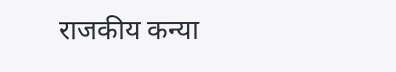राजकीय कन्या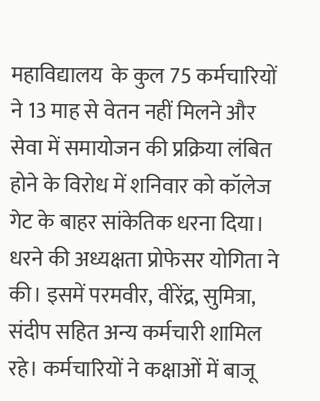महाविद्यालय  के कुल 75 कर्मचारियों ने 13 माह से वेतन नहीं मिलने और सेवा में समायोजन की प्रक्रिया लंबित होने के विरोध में शनिवार को कॉलेज गेट के बाहर सांकेतिक धरना दिया। धरने की अध्यक्षता प्रोफेसर योगिता ने की। इसमें परमवीर, वीरेंद्र, सुमित्रा, संदीप सहित अन्य कर्मचारी शामिल रहे। कर्मचारियों ने कक्षाओं में बाजू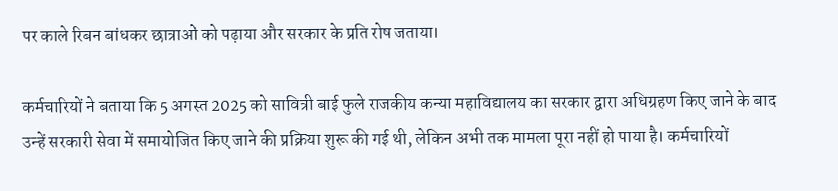पर काले रिबन बांधकर छात्राओं को पढ़ाया और सरकार के प्रति रोष जताया।

कर्मचारियों ने बताया कि 5 अगस्त 2025 को सावित्री बाई फुले राजकीय कन्या महाविद्यालय का सरकार द्वारा अधिग्रहण किए जाने के बाद उन्हें सरकारी सेवा में समायोजित किए जाने की प्रक्रिया शुरू की गई थी, लेकिन अभी तक मामला पूरा नहीं हो पाया है। कर्मचारियों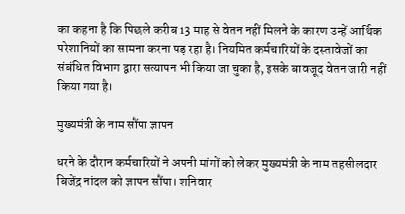का कहना है कि पिछले करीब 13 माह से वेतन नहीं मिलने के कारण उन्हें आर्थिक परेशानियों का सामना करना पड़ रहा है। नियमित कर्मचारियों के दस्तावेजों का संबंधित विभाग द्वारा सत्यापन भी किया जा चुका है, इसके बावजूद वेतन जारी नहीं किया गया है।

मुख्यमंत्री के नाम सौंपा ज्ञापन

धरने के दौरान कर्मचारियों ने अपनी मांगों को लेकर मुख्यमंत्री के नाम तहसीलदार  बिजेंद्र नांदल को ज्ञापन सौंपा। शनिवार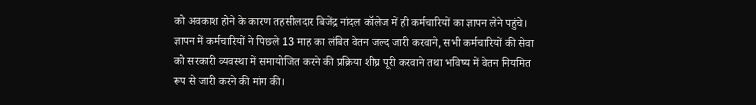को अवकाश होने के कारण तहसीलदार बिजेंद्र नांदल कॉलेज में ही कर्मचारियों का ज्ञापन लेने पहुंचे। ज्ञापन में कर्मचारियों ने पिछले 13 माह का लंबित वेतन जल्द जारी करवाने, सभी कर्मचारियों की सेवा को सरकारी व्यवस्था में समायोजित करने की प्रक्रिया शीघ्र पूरी करवाने तथा भविष्य में वेतन नियमित रूप से जारी करने की मांग की।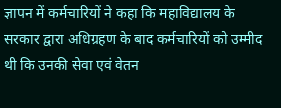ज्ञापन में कर्मचारियों ने कहा कि महाविद्यालय के सरकार द्वारा अधिग्रहण के बाद कर्मचारियों को उम्मीद थी कि उनकी सेवा एवं वेतन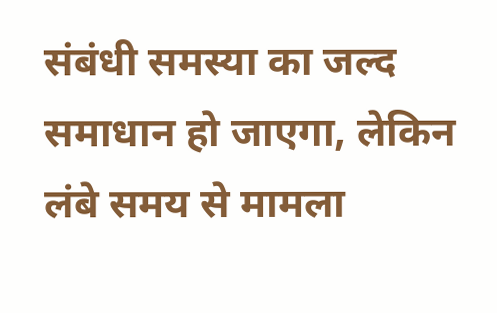संबंधी समस्या का जल्द समाधान हो जाएगा, लेकिन लंबे समय से मामला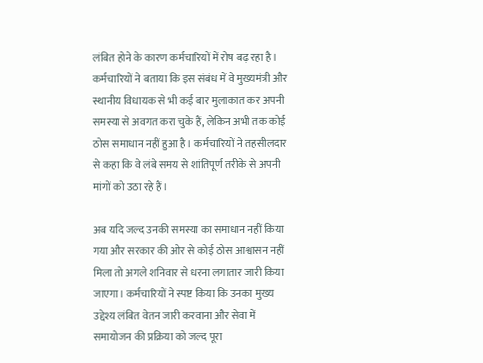लंबित होने के कारण कर्मचारियों में रोष बढ़ रहा है। कर्मचारियों ने बताया कि इस संबंध में वे मुख्यमंत्री और स्थानीय विधायक से भी कई बार मुलाकात कर अपनी समस्या से अवगत करा चुके हैं, लेकिन अभी तक कोई ठोस समाधान नहीं हुआ है। कर्मचारियों ने तहसीलदार से कहा कि वे लंबे समय से शांतिपूर्ण तरीके से अपनी मांगों को उठा रहे हैं।

अब यदि जल्द उनकी समस्या का समाधान नहीं किया गया और सरकार की ओर से कोई ठोस आश्वासन नहीं मिला तो अगले शनिवार से धरना लगातार जारी किया जाएगा। कर्मचारियों ने स्पष्ट किया कि उनका मुख्य उद्देश्य लंबित वेतन जारी करवाना और सेवा में समायोजन की प्रक्रिया को जल्द पूरा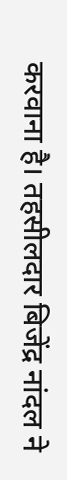करवाना है। तहसीलदार बिजेंद्र नांदल ने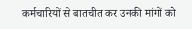कर्मचारियों से बातचीत कर उनकी मांगों को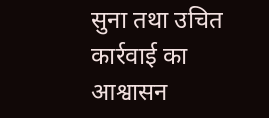सुना तथा उचित कार्रवाई का आश्वासन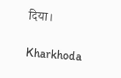दिया।

Kharkhoda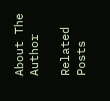About The Author

Related Posts